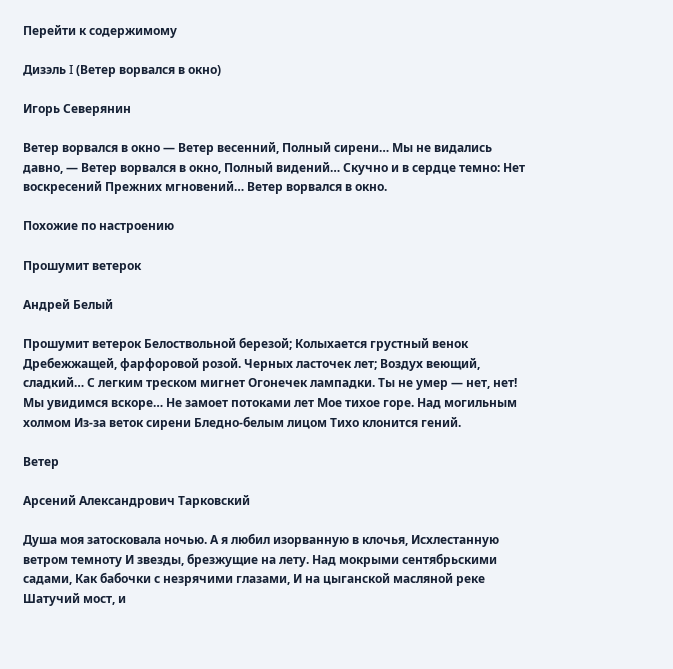Перейти к содержимому

Дизэль I (Ветер ворвался в окно)

Игорь Северянин

Ветер ворвался в окно — Ветер весенний, Полный сирени… Мы не видались давно, — Ветер ворвался в окно, Полный видений… Скучно и в сердце темно: Нет воскресений Прежних мгновений… Ветер ворвался в окно.

Похожие по настроению

Прошумит ветерок

Андрей Белый

Прошумит ветерок Белоствольной березой; Колыхается грустный венок Дребежжащей, фарфоровой розой. Черных ласточек лет; Воздух веющий, сладкий… С легким треском мигнет Огонечек лампадки. Ты не умер — нет, нет! Мы увидимся вскоре… Не замоет потоками лет Мое тихое горе. Над могильным холмом Из-за веток сирени Бледно-белым лицом Тихо клонится гений.

Ветер

Арсений Александрович Тарковский

Душа моя затосковала ночью. А я любил изорванную в клочья, Исхлестанную ветром темноту И звезды, брезжущие на лету. Над мокрыми сентябрьскими садами, Как бабочки с незрячими глазами, И на цыганской масляной реке Шатучий мост, и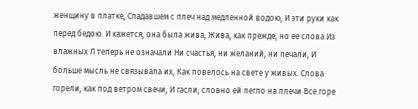женщину в платке, Спадавшем с плеч над медленной водою, И эти руки как перед бедою. И кажется, она была жива, Жива, как прежде, но ее слова Из влажных Л теперь не означали Ни счастья, ни желаний, ни печали, И больше мысль не связывала их, Как повелось на свете у живых. Слова горели, как под ветром свечи, И гасли, словно ей легло на плечи Все горе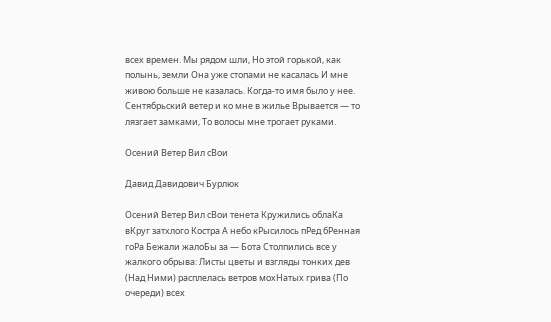всех времен. Мы рядом шли, Но этой горькой, как полынь, земли Она уже стопами не касалась И мне живою больше не казалась. Когда-то имя было у нее. Сентябрьский ветер и ко мне в жилье Врывается — то лязгает замками, То волосы мне трогает руками.

Осений Ветер Вил сВои

Давид Давидович Бурлюк

Осений Ветер Вил сВои тенета Кружились облаКа вКруг затхлого Костра А небо кРысилось пРед бРенная гоРа Бежали жалоБы за — Бота Столпились все у жалкого обрыва: Листы цветы и взгляды тонких дев (Над Ними) расплелась ветров мохНатых грива (По очереди) всех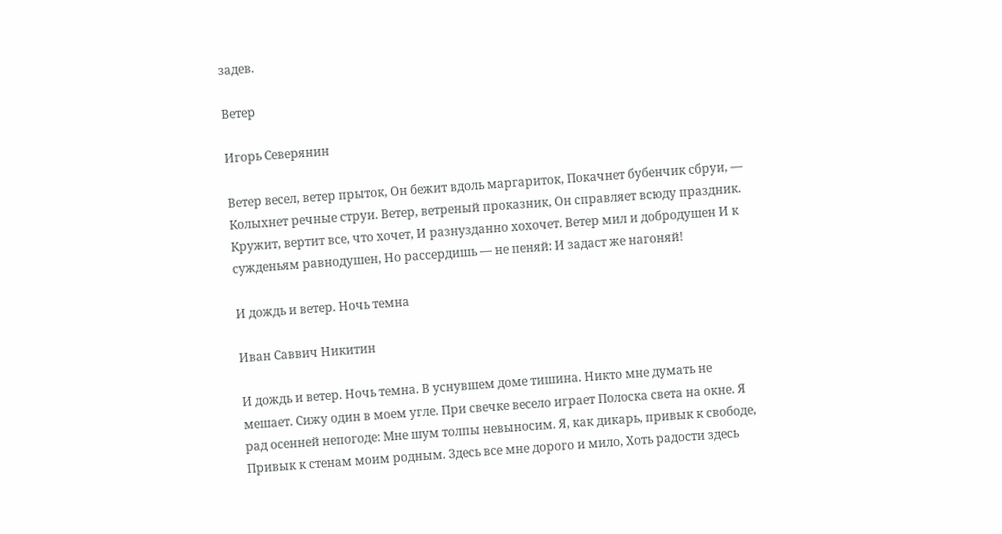задев.

Ветер

Игорь Северянин

Ветер весел, ветер прыток, Он бежит вдоль маргариток, Покачнет бубенчик сбруи, — Колыхнет речные струи. Ветер, ветреный проказник, Он справляет всюду праздник. Кружит, вертит все, что хочет, И разнузданно хохочет. Ветер мил и добродушен И к сужденьям равнодушен, Но рассердишь — не пеняй: И задаст же нагоняй!

И дождь и ветер. Ночь темна

Иван Саввич Никитин

И дождь и ветер. Ночь темна. В уснувшем доме тишина. Никто мне думать не мешает. Сижу один в моем угле. При свечке весело играет Полоска света на окне. Я рад осенней непогоде: Мне шум толпы невыносим. Я, как дикарь, привык к свободе, Привык к стенам моим родным. Здесь все мне дорого и мило, Хоть радости здесь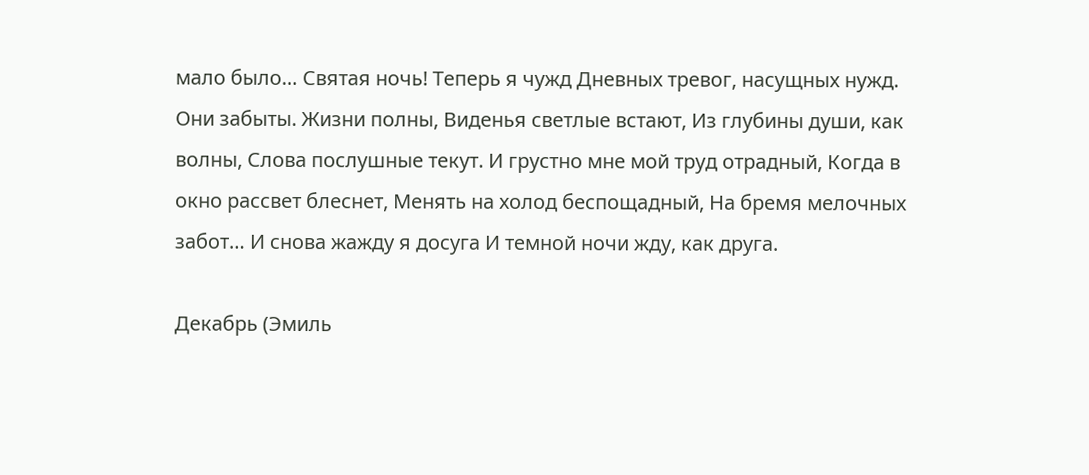мало было… Святая ночь! Теперь я чужд Дневных тревог, насущных нужд. Они забыты. Жизни полны, Виденья светлые встают, Из глубины души, как волны, Слова послушные текут. И грустно мне мой труд отрадный, Когда в окно рассвет блеснет, Менять на холод беспощадный, На бремя мелочных забот… И снова жажду я досуга И темной ночи жду, как друга.

Декабрь (Эмиль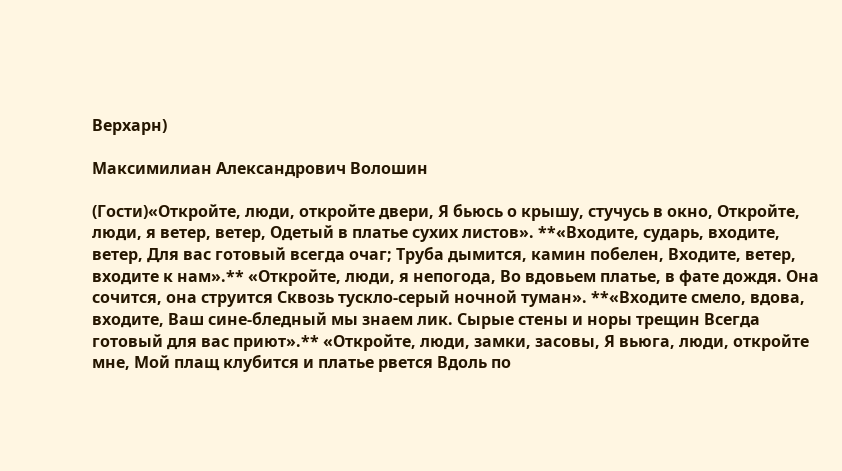Верхарн)

Максимилиан Александрович Волошин

(Гости)«Откройте, люди, откройте двери, Я бьюсь о крышу, стучусь в окно, Откройте, люди, я ветер, ветер, Одетый в платье сухих листов». **«Входите, сударь, входите, ветер, Для вас готовый всегда очаг; Труба дымится, камин побелен, Входите, ветер, входите к нам».** «Откройте, люди, я непогода, Во вдовьем платье, в фате дождя. Она сочится, она струится Сквозь тускло-серый ночной туман». **«Входите смело, вдова, входите, Ваш сине-бледный мы знаем лик. Сырые стены и норы трещин Всегда готовый для вас приют».** «Откройте, люди, замки, засовы, Я вьюга, люди, откройте мне, Мой плащ клубится и платье рвется Вдоль по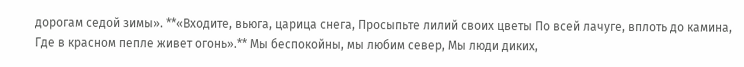дорогам седой зимы». **«Входите, вьюга, царица снега, Просыпьте лилий своих цветы По всей лачуге, вплоть до камина, Где в красном пепле живет огонь».** Мы беспокойны, мы любим север, Мы люди диких,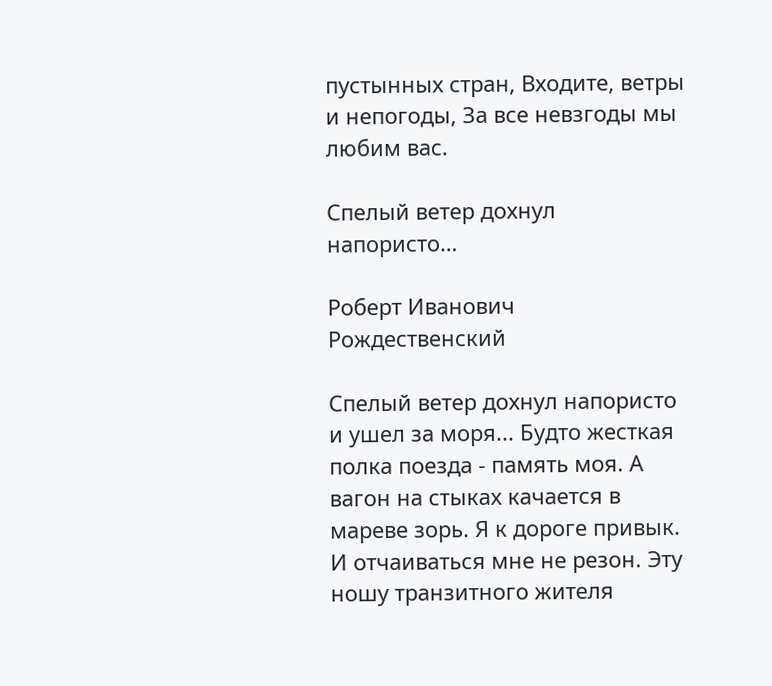пустынных стран, Входите, ветры и непогоды, За все невзгоды мы любим вас.

Спелый ветер дохнул напористо…

Роберт Иванович Рождественский

Спелый ветер дохнул напористо и ушел за моря... Будто жесткая полка поезда - память моя. А вагон на стыках качается в мареве зорь. Я к дороге привык. И отчаиваться мне не резон. Эту ношу транзитного жителя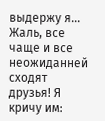выдержу я... Жаль, все чаще и все неожиданней сходят друзья! Я кричу им: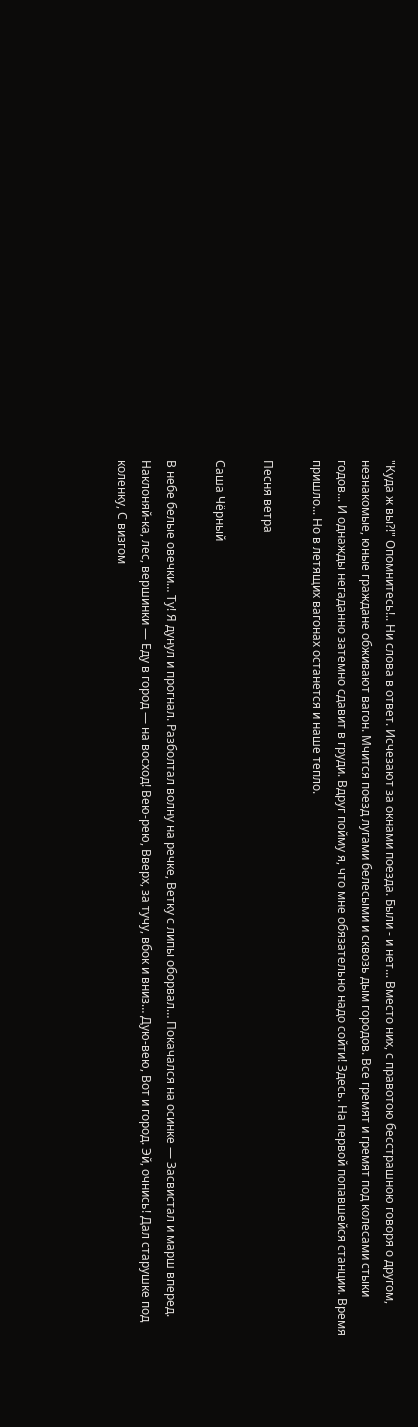"Куда ж вы?!" Опомнитесь!.. Ни слова в ответ. Исчезают за окнами поезда. Были - и нет... Вместо них, с правотою бесстрашною говоря о другом, незнакомые, юные граждане обживают вагон. Мчится поезд лугами белесыми и сквозь дым городов. Все гремят и гремят под колесами стыки годов... И однажды негаданно затемно сдавит в груди. Вдруг пойму я, что мне обязательно надо сойти! Здесь. На первой попавшейся станции. Время пришло... Но в летящих вагонах останется и наше тепло.

Песня ветра

Саша Чёрный

В небе белые овечки… Ту! Я дунул и прогнал. Разболтал волну на речке, Ветку с липы оборвал… Покачался на осинке — Засвистал и марш вперед. Наклоняй-ка, лес, вершинки — Еду в город — на восход! Вею-рею, Вверх, за тучу, вбок и вниз… Дую-вею, Вот и город. Эй, очнись! Дал старушке под коленку, С визгом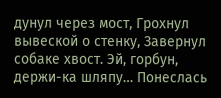дунул через мост, Грохнул вывеской о стенку, Завернул собаке хвост. Эй, горбун, держи-ка шляпу… Понеслась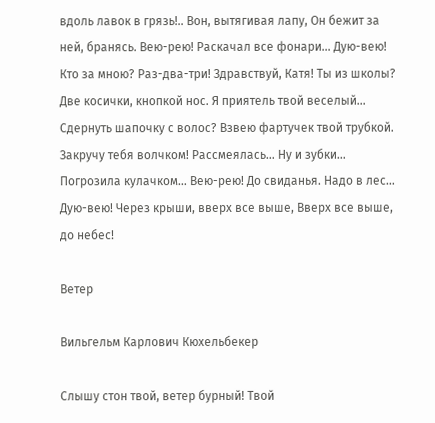вдоль лавок в грязь!.. Вон, вытягивая лапу, Он бежит за ней, бранясь. Вею-рею! Раскачал все фонари… Дую-вею! Кто за мною? Раз-два-три! Здравствуй, Катя! Ты из школы? Две косички, кнопкой нос. Я приятель твой веселый… Сдернуть шапочку с волос? Взвею фартучек твой трубкой. Закручу тебя волчком! Рассмеялась… Ну и зубки… Погрозила кулачком… Вею-рею! До свиданья. Надо в лес… Дую-вею! Через крыши, вверх все выше, Вверх все выше, до небес!

Ветер

Вильгельм Карлович Кюхельбекер

Слышу стон твой, ветер бурный! Твой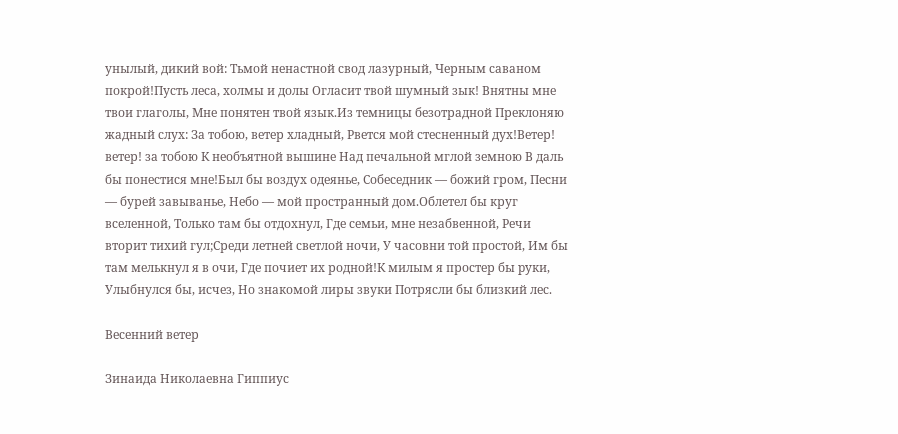унылый, дикий вой: Тьмой ненастной свод лазурный, Черным саваном покрой!Пусть леса, холмы и долы Огласит твой шумный зык! Внятны мне твои глаголы, Мне понятен твой язык.Из темницы безотрадной Преклоняю жадный слух: За тобою, ветер хладный, Рвется мой стесненный дух!Ветер! ветер! за тобою К необъятной вышине Над печальной мглой земною В даль бы понестися мне!Был бы воздух одеянье, Собеседник — божий гром, Песни — бурей завыванье, Небо — мой пространный дом.Облетел бы круг вселенной, Только там бы отдохнул, Где семьи, мне незабвенной, Речи вторит тихий гул;Среди летней светлой ночи, У часовни той простой, Им бы там мелькнул я в очи, Где почиет их родной!К милым я простер бы pyки, Улыбнулся бы, исчез, Но знакомой лиры звуки Потрясли бы близкий лес.

Весенний ветер

Зинаида Николаевна Гиппиус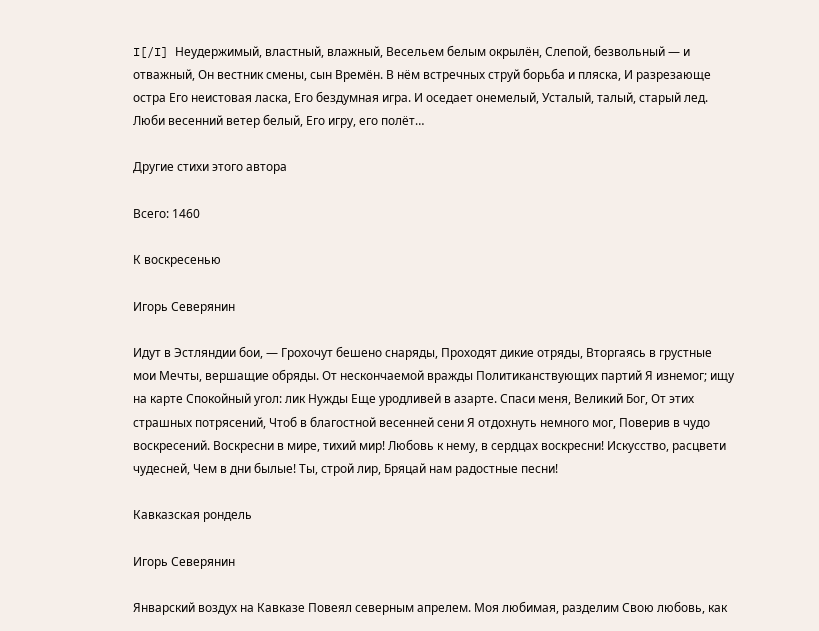I[/I] Неудержимый, властный, влажный, Весельем белым окрылён, Слепой, безвольный ― и отважный, Он вестник смены, сын Времён. В нём встречных струй борьба и пляска, И разрезающе остра Его неистовая ласка, Его бездумная игра. И оседает онемелый, Усталый, талый, старый лед. Люби весенний ветер белый, Его игру, его полёт…

Другие стихи этого автора

Всего: 1460

К воскресенью

Игорь Северянин

Идут в Эстляндии бои, — Грохочут бешено снаряды, Проходят дикие отряды, Вторгаясь в грустные мои Мечты, вершащие обряды. От нескончаемой вражды Политиканствующих партий Я изнемог; ищу на карте Спокойный угол: лик Нужды Еще уродливей в азарте. Спаси меня, Великий Бог, От этих страшных потрясений, Чтоб в благостной весенней сени Я отдохнуть немного мог, Поверив в чудо воскресений. Воскресни в мире, тихий мир! Любовь к нему, в сердцах воскресни! Искусство, расцвети чудесней, Чем в дни былые! Ты, строй лир, Бряцай нам радостные песни!

Кавказская рондель

Игорь Северянин

Январский воздух на Кавказе Повеял северным апрелем. Моя любимая, разделим Свою любовь, как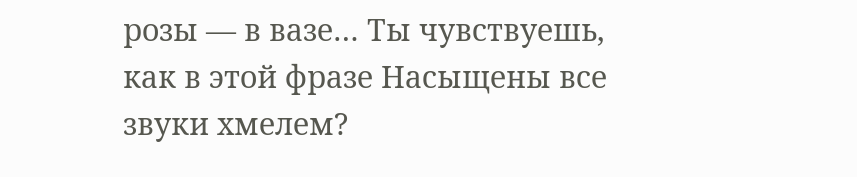розы — в вазе… Ты чувствуешь, как в этой фразе Насыщены все звуки хмелем?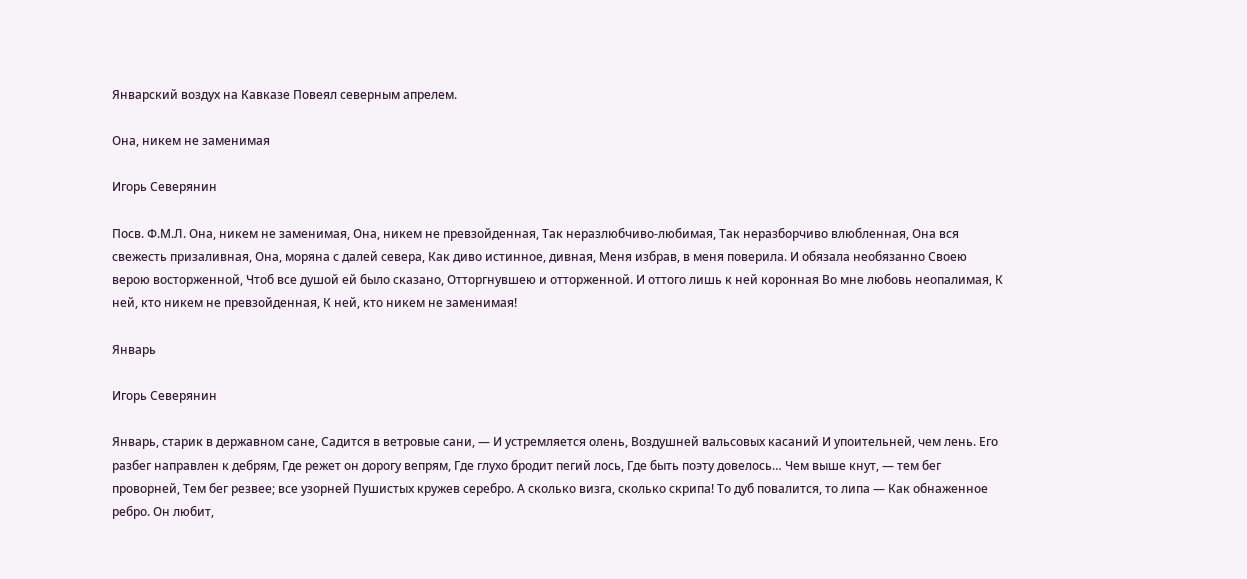Январский воздух на Кавказе Повеял северным апрелем.

Она, никем не заменимая

Игорь Северянин

Посв. Ф.М.Л. Она, никем не заменимая, Она, никем не превзойденная, Так неразлюбчиво-любимая, Так неразборчиво влюбленная, Она вся свежесть призаливная, Она, моряна с далей севера, Как диво истинное, дивная, Меня избрав, в меня поверила. И обязала необязанно Своею верою восторженной, Чтоб все душой ей было сказано, Отторгнувшею и отторженной. И оттого лишь к ней коронная Во мне любовь неопалимая, К ней, кто никем не превзойденная, К ней, кто никем не заменимая!

Январь

Игорь Северянин

Январь, старик в державном сане, Садится в ветровые сани, — И устремляется олень, Воздушней вальсовых касаний И упоительней, чем лень. Его разбег направлен к дебрям, Где режет он дорогу вепрям, Где глухо бродит пегий лось, Где быть поэту довелось… Чем выше кнут, — тем бег проворней, Тем бег резвее; все узорней Пушистых кружев серебро. А сколько визга, сколько скрипа! То дуб повалится, то липа — Как обнаженное ребро. Он любит,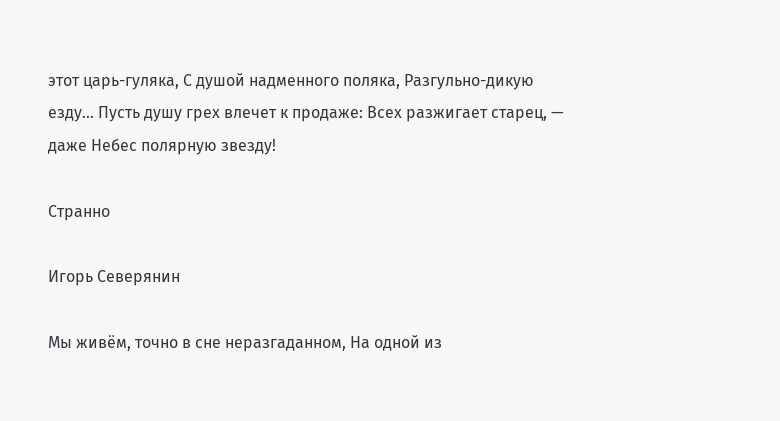этот царь-гуляка, С душой надменного поляка, Разгульно-дикую езду… Пусть душу грех влечет к продаже: Всех разжигает старец, — даже Небес полярную звезду!

Странно

Игорь Северянин

Мы живём, точно в сне неразгаданном, На одной из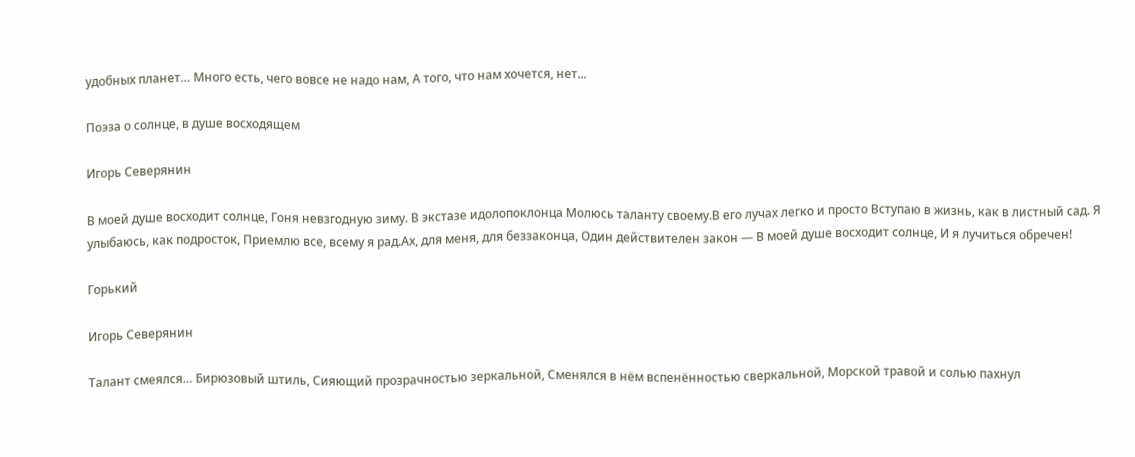удобных планет… Много есть, чего вовсе не надо нам, А того, что нам хочется, нет...

Поэза о солнце, в душе восходящем

Игорь Северянин

В моей душе восходит солнце, Гоня невзгодную зиму. В экстазе идолопоклонца Молюсь таланту своему.В его лучах легко и просто Вступаю в жизнь, как в листный сад. Я улыбаюсь, как подросток, Приемлю все, всему я рад.Ах, для меня, для беззаконца, Один действителен закон — В моей душе восходит солнце, И я лучиться обречен!

Горький

Игорь Северянин

Талант смеялся… Бирюзовый штиль, Сияющий прозрачностью зеркальной, Сменялся в нём вспенённостью сверкальной, Морской травой и солью пахнул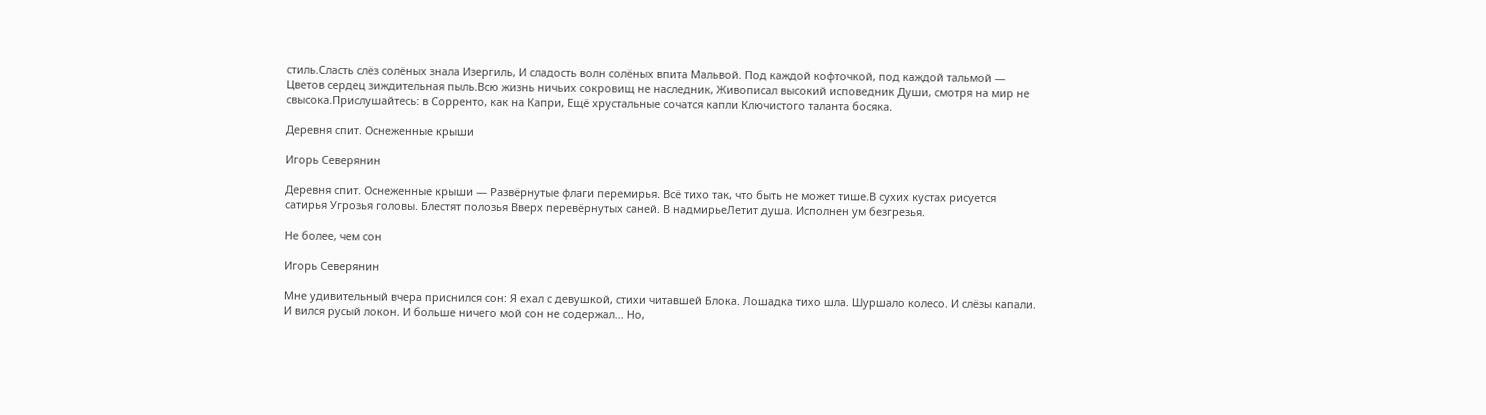стиль.Сласть слёз солёных знала Изергиль, И сладость волн солёных впита Мальвой. Под каждой кофточкой, под каждой тальмой — Цветов сердец зиждительная пыль.Всю жизнь ничьих сокровищ не наследник, Живописал высокий исповедник Души, смотря на мир не свысока.Прислушайтесь: в Сорренто, как на Капри, Ещё хрустальные сочатся капли Ключистого таланта босяка.

Деревня спит. Оснеженные крыши

Игорь Северянин

Деревня спит. Оснеженные крыши — Развёрнутые флаги перемирья. Всё тихо так, что быть не может тише.В сухих кустах рисуется сатирья Угрозья головы. Блестят полозья Вверх перевёрнутых саней. В надмирьеЛетит душа. Исполнен ум безгрезья.

Не более, чем сон

Игорь Северянин

Мне удивительный вчера приснился сон: Я ехал с девушкой, стихи читавшей Блока. Лошадка тихо шла. Шуршало колесо. И слёзы капали. И вился русый локон. И больше ничего мой сон не содержал... Но,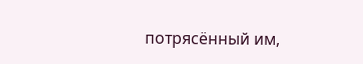потрясённый им,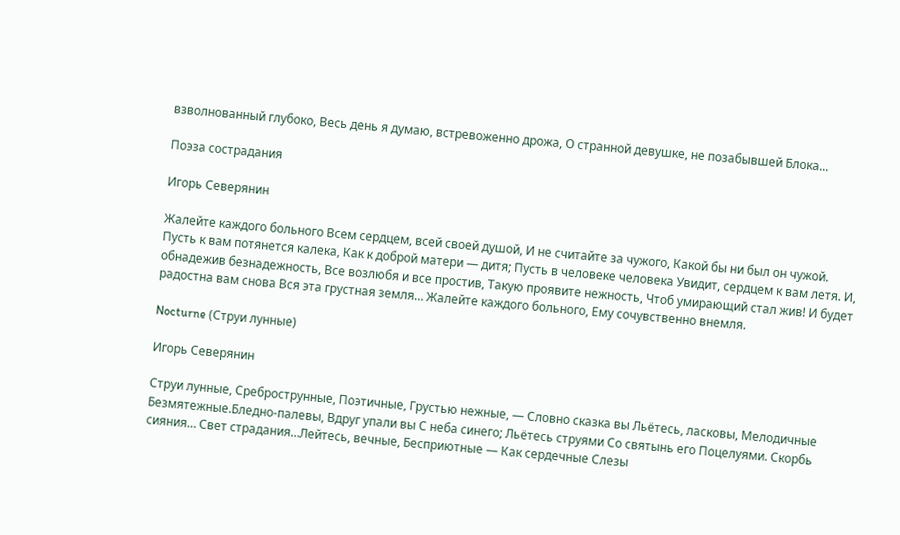взволнованный глубоко, Весь день я думаю, встревоженно дрожа, О странной девушке, не позабывшей Блока...

Поэза сострадания

Игорь Северянин

Жалейте каждого больного Всем сердцем, всей своей душой, И не считайте за чужого, Какой бы ни был он чужой. Пусть к вам потянется калека, Как к доброй матери — дитя; Пусть в человеке человека Увидит, сердцем к вам летя. И, обнадежив безнадежность, Все возлюбя и все простив, Такую проявите нежность, Чтоб умирающий стал жив! И будет радостна вам снова Вся эта грустная земля… Жалейте каждого больного, Ему сочувственно внемля.

Nocturne (Струи лунные)

Игорь Северянин

Струи лунные, Среброструнные, Поэтичные, Грустью нежные, — Словно сказка вы Льётесь, ласковы, Мелодичные Безмятежные.Бледно-палевы, Вдруг упали вы С неба синего; Льётесь струями Со святынь его Поцелуями. Скорбь сияния… Свет страдания…Лейтесь, вечные, Бесприютные — Как сердечные Слезы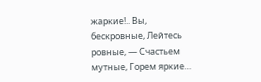жаркие!.. Вы, бескровные, Лейтесь ровные, — Счастьем мутные, Горем яркие…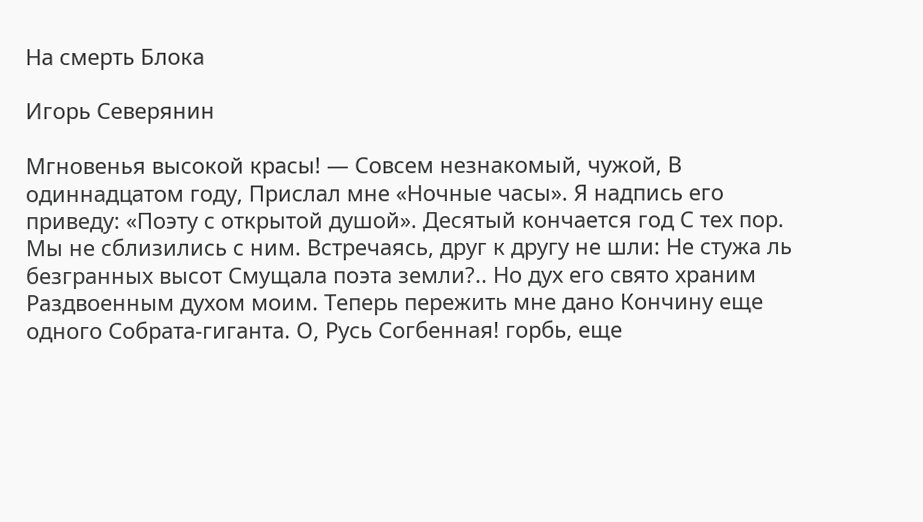На смерть Блока

Игорь Северянин

Мгновенья высокой красы! — Совсем незнакомый, чужой, В одиннадцатом году, Прислал мне «Ночные часы». Я надпись его приведу: «Поэту с открытой душой». Десятый кончается год С тех пор. Мы не сблизились с ним. Встречаясь, друг к другу не шли: Не стужа ль безгранных высот Смущала поэта земли?.. Но дух его свято храним Раздвоенным духом моим. Теперь пережить мне дано Кончину еще одного Собрата-гиганта. О, Русь Согбенная! горбь, еще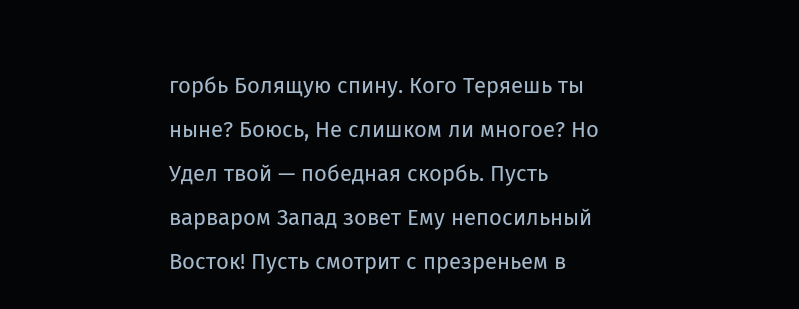горбь Болящую спину. Кого Теряешь ты ныне? Боюсь, Не слишком ли многое? Но Удел твой — победная скорбь. Пусть варваром Запад зовет Ему непосильный Восток! Пусть смотрит с презреньем в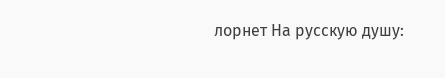лорнет На русскую душу: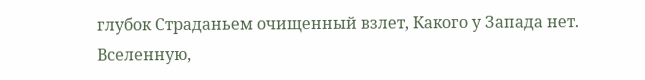глубок Страданьем очищенный взлет, Какого у Запада нет. Вселенную,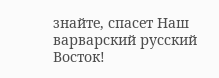знайте, спасет Наш варварский русский Восток!